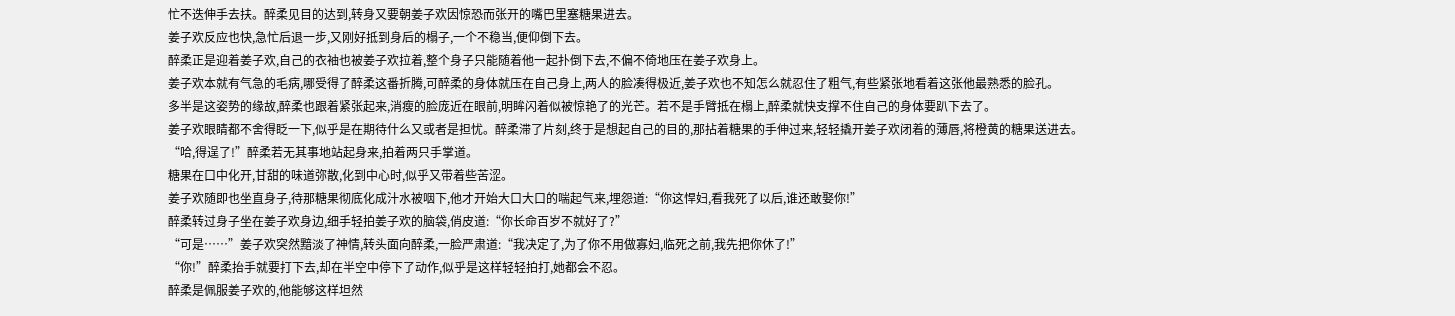忙不迭伸手去扶。醉柔见目的达到,转身又要朝姜子欢因惊恐而张开的嘴巴里塞糖果进去。
姜子欢反应也快,急忙后退一步,又刚好抵到身后的榻子,一个不稳当,便仰倒下去。
醉柔正是迎着姜子欢,自己的衣袖也被姜子欢拉着,整个身子只能随着他一起扑倒下去,不偏不倚地压在姜子欢身上。
姜子欢本就有气急的毛病,哪受得了醉柔这番折腾,可醉柔的身体就压在自己身上,两人的脸凑得极近,姜子欢也不知怎么就忍住了粗气,有些紧张地看着这张他最熟悉的脸孔。
多半是这姿势的缘故,醉柔也跟着紧张起来,消瘦的脸庞近在眼前,明眸闪着似被惊艳了的光芒。若不是手臂抵在榻上,醉柔就快支撑不住自己的身体要趴下去了。
姜子欢眼睛都不舍得眨一下,似乎是在期待什么又或者是担忧。醉柔滞了片刻,终于是想起自己的目的,那拈着糖果的手伸过来,轻轻撬开姜子欢闭着的薄唇,将橙黄的糖果送进去。
“哈,得逞了!”醉柔若无其事地站起身来,拍着两只手掌道。
糖果在口中化开,甘甜的味道弥散,化到中心时,似乎又带着些苦涩。
姜子欢随即也坐直身子,待那糖果彻底化成汁水被咽下,他才开始大口大口的喘起气来,埋怨道:“你这悍妇,看我死了以后,谁还敢娶你!”
醉柔转过身子坐在姜子欢身边,细手轻拍姜子欢的脑袋,俏皮道:“你长命百岁不就好了?”
“可是……”姜子欢突然黯淡了神情,转头面向醉柔,一脸严肃道:“我决定了,为了你不用做寡妇,临死之前,我先把你休了!”
“你!”醉柔抬手就要打下去,却在半空中停下了动作,似乎是这样轻轻拍打,她都会不忍。
醉柔是佩服姜子欢的,他能够这样坦然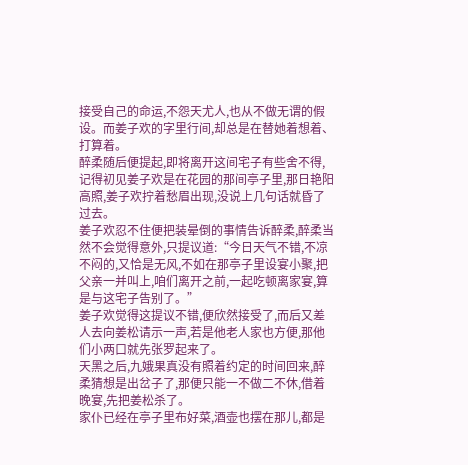接受自己的命运,不怨天尤人,也从不做无谓的假设。而姜子欢的字里行间,却总是在替她着想着、打算着。
醉柔随后便提起,即将离开这间宅子有些舍不得,记得初见姜子欢是在花园的那间亭子里,那日艳阳高照,姜子欢拧着愁眉出现,没说上几句话就昏了过去。
姜子欢忍不住便把装晕倒的事情告诉醉柔,醉柔当然不会觉得意外,只提议道:“今日天气不错,不凉不闷的,又恰是无风,不如在那亭子里设宴小聚,把父亲一并叫上,咱们离开之前,一起吃顿离家宴,算是与这宅子告别了。”
姜子欢觉得这提议不错,便欣然接受了,而后又差人去向姜松请示一声,若是他老人家也方便,那他们小两口就先张罗起来了。
天黑之后,九娥果真没有照着约定的时间回来,醉柔猜想是出岔子了,那便只能一不做二不休,借着晚宴,先把姜松杀了。
家仆已经在亭子里布好菜,酒壶也摆在那儿,都是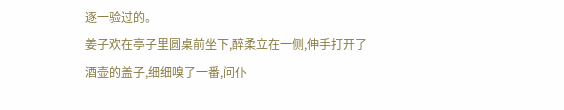逐一验过的。
姜子欢在亭子里圆桌前坐下,醉柔立在一侧,伸手打开了酒壶的盖子,细细嗅了一番,问仆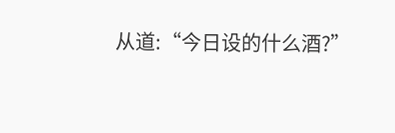从道:“今日设的什么酒?”